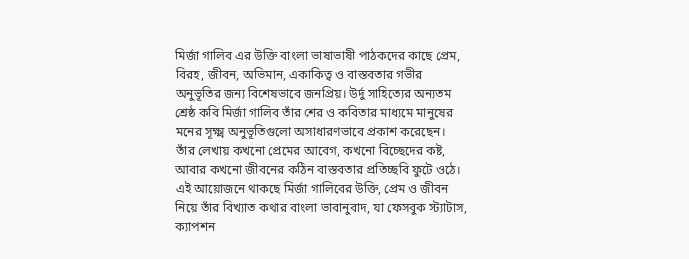মির্জা গালিব এর উক্তি বাংলা ভাষাভাষী পাঠকদের কাছে প্রেম, বিরহ, জীবন, অভিমান, একাকিত্ব ও বাস্তবতার গভীর অনুভূতির জন্য বিশেষভাবে জনপ্রিয়। উর্দু সাহিত্যের অন্যতম শ্রেষ্ঠ কবি মির্জা গালিব তাঁর শের ও কবিতার মাধ্যমে মানুষের মনের সূক্ষ্ম অনুভূতিগুলো অসাধারণভাবে প্রকাশ করেছেন।
তাঁর লেখায় কখনো প্রেমের আবেগ, কখনো বিচ্ছেদের কষ্ট, আবার কখনো জীবনের কঠিন বাস্তবতার প্রতিচ্ছবি ফুটে ওঠে। এই আয়োজনে থাকছে মির্জা গালিবের উক্তি, প্রেম ও জীবন নিয়ে তাঁর বিখ্যাত কথার বাংলা ভাবানুবাদ, যা ফেসবুক স্ট্যাটাস, ক্যাপশন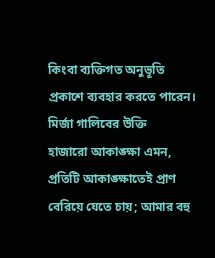কিংবা ব্যক্তিগত অনুভূতি প্রকাশে ব্যবহার করতে পারেন।
মির্জা গালিবের উক্তি
হাজারো আকাঙ্ক্ষা এমন, প্রতিটি আকাঙ্ক্ষাতেই প্রাণ বেরিয়ে যেতে চায়; আমার বহু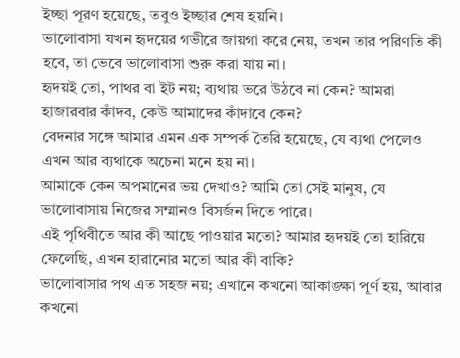ইচ্ছা পূরণ হয়েছে, তবুও ইচ্ছার শেষ হয়নি।
ভালোবাসা যখন হৃদয়ের গভীরে জায়গা করে নেয়, তখন তার পরিণতি কী হবে, তা ভেবে ভালোবাসা শুরু করা যায় না।
হৃদয়ই তো, পাথর বা ইট নয়; ব্যথায় ভরে উঠবে না কেন? আমরা হাজারবার কাঁদব, কেউ আমাদের কাঁদাবে কেন?
বেদনার সঙ্গে আমার এমন এক সম্পর্ক তৈরি হয়েছে, যে ব্যথা পেলেও এখন আর ব্যথাকে অচেনা মনে হয় না।
আমাকে কেন অপমানের ভয় দেখাও? আমি তো সেই মানুষ, যে ভালোবাসায় নিজের সম্মানও বিসর্জন দিতে পারে।
এই পৃথিবীতে আর কী আছে পাওয়ার মতো? আমার হৃদয়ই তো হারিয়ে ফেলেছি, এখন হারানোর মতো আর কী বাকি?
ভালোবাসার পথ এত সহজ নয়; এখানে কখনো আকাঙ্ক্ষা পূর্ণ হয়, আবার কখনো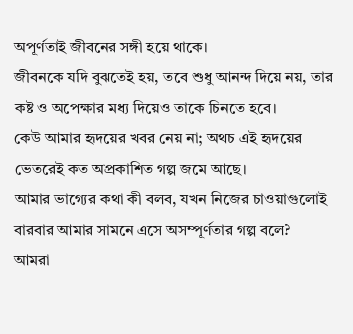অপূর্ণতাই জীবনের সঙ্গী হয়ে থাকে।
জীবনকে যদি বুঝতেই হয়, তবে শুধু আনন্দ দিয়ে নয়, তার কষ্ট ও অপেক্ষার মধ্য দিয়েও তাকে চিনতে হবে।
কেউ আমার হৃদয়ের খবর নেয় না; অথচ এই হৃদয়ের ভেতরেই কত অপ্রকাশিত গল্প জমে আছে।
আমার ভাগ্যের কথা কী বলব, যখন নিজের চাওয়াগুলোই বারবার আমার সামনে এসে অসম্পূর্ণতার গল্প বলে?
আমরা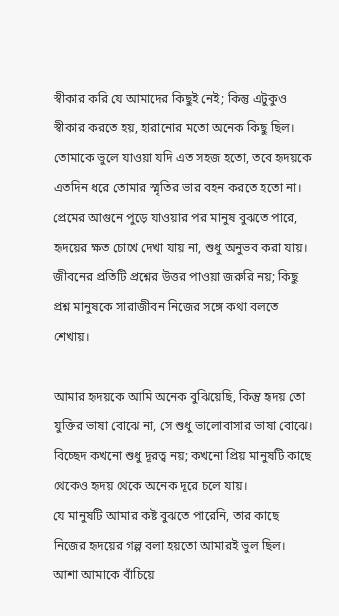স্বীকার করি যে আমাদের কিছুই নেই; কিন্তু এটুকুও স্বীকার করতে হয়, হারানোর মতো অনেক কিছু ছিল।
তোমাকে ভুলে যাওয়া যদি এত সহজ হতো, তবে হৃদয়কে এতদিন ধরে তোমার স্মৃতির ভার বহন করতে হতো না।
প্রেমের আগুনে পুড়ে যাওয়ার পর মানুষ বুঝতে পারে, হৃদয়ের ক্ষত চোখে দেখা যায় না, শুধু অনুভব করা যায়।
জীবনের প্রতিটি প্রশ্নের উত্তর পাওয়া জরুরি নয়; কিছু প্রশ্ন মানুষকে সারাজীবন নিজের সঙ্গে কথা বলতে শেখায়।

আমার হৃদয়কে আমি অনেক বুঝিয়েছি, কিন্তু হৃদয় তো যুক্তির ভাষা বোঝে না, সে শুধু ভালোবাসার ভাষা বোঝে।
বিচ্ছেদ কখনো শুধু দূরত্ব নয়; কখনো প্রিয় মানুষটি কাছে থেকেও হৃদয় থেকে অনেক দূরে চলে যায়।
যে মানুষটি আমার কষ্ট বুঝতে পারেনি, তার কাছে নিজের হৃদয়ের গল্প বলা হয়তো আমারই ভুল ছিল।
আশা আমাকে বাঁচিয়ে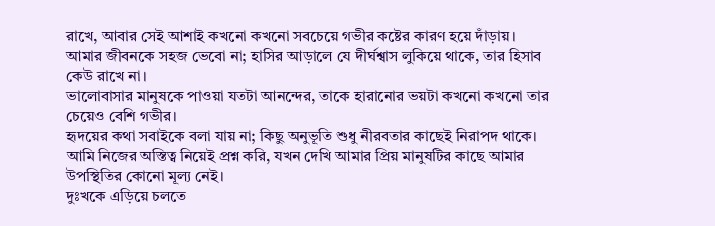রাখে, আবার সেই আশাই কখনো কখনো সবচেয়ে গভীর কষ্টের কারণ হয়ে দাঁড়ায়।
আমার জীবনকে সহজ ভেবো না; হাসির আড়ালে যে দীর্ঘশ্বাস লুকিয়ে থাকে, তার হিসাব কেউ রাখে না।
ভালোবাসার মানুষকে পাওয়া যতটা আনন্দের, তাকে হারানোর ভয়টা কখনো কখনো তার চেয়েও বেশি গভীর।
হৃদয়ের কথা সবাইকে বলা যায় না; কিছু অনুভূতি শুধু নীরবতার কাছেই নিরাপদ থাকে।
আমি নিজের অস্তিত্ব নিয়েই প্রশ্ন করি, যখন দেখি আমার প্রিয় মানুষটির কাছে আমার উপস্থিতির কোনো মূল্য নেই।
দুঃখকে এড়িয়ে চলতে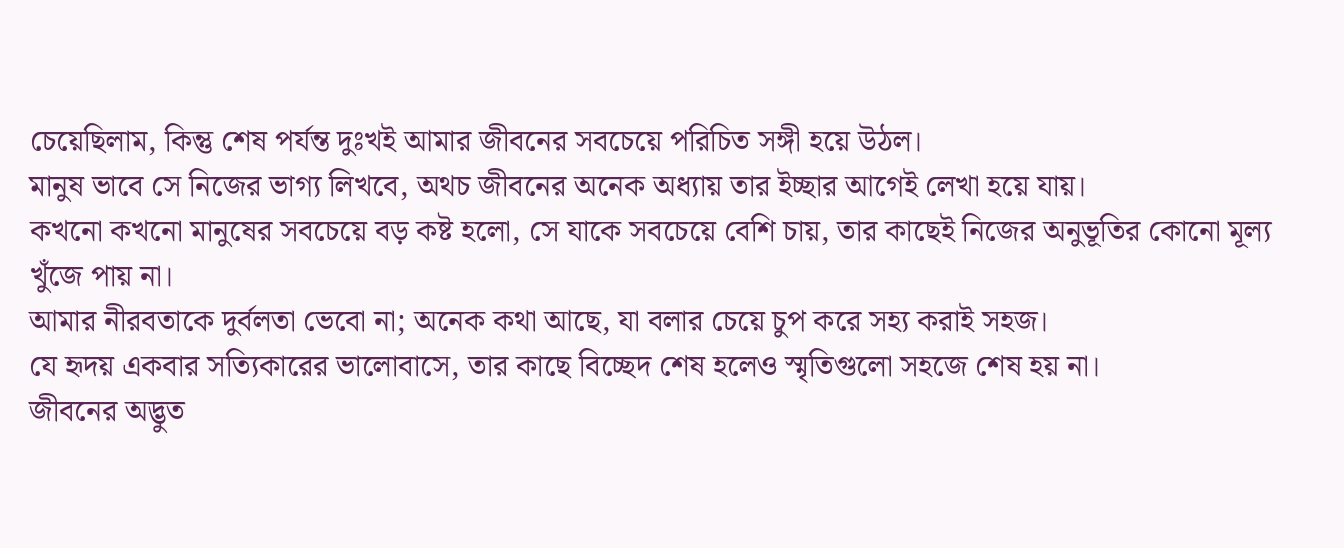চেয়েছিলাম, কিন্তু শেষ পর্যন্ত দুঃখই আমার জীবনের সবচেয়ে পরিচিত সঙ্গী হয়ে উঠল।
মানুষ ভাবে সে নিজের ভাগ্য লিখবে, অথচ জীবনের অনেক অধ্যায় তার ইচ্ছার আগেই লেখা হয়ে যায়।
কখনো কখনো মানুষের সবচেয়ে বড় কষ্ট হলো, সে যাকে সবচেয়ে বেশি চায়, তার কাছেই নিজের অনুভূতির কোনো মূল্য খুঁজে পায় না।
আমার নীরবতাকে দুর্বলতা ভেবো না; অনেক কথা আছে, যা বলার চেয়ে চুপ করে সহ্য করাই সহজ।
যে হৃদয় একবার সত্যিকারের ভালোবাসে, তার কাছে বিচ্ছেদ শেষ হলেও স্মৃতিগুলো সহজে শেষ হয় না।
জীবনের অদ্ভুত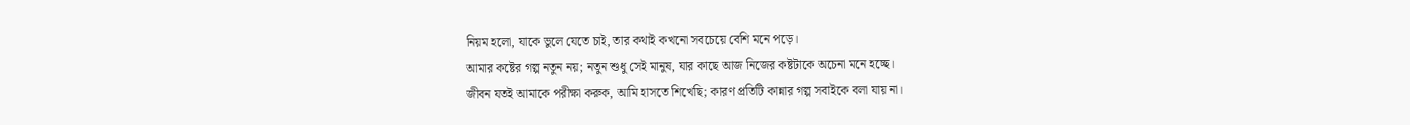নিয়ম হলো, যাকে ভুলে যেতে চাই, তার কথাই কখনো সবচেয়ে বেশি মনে পড়ে।
আমার কষ্টের গল্প নতুন নয়; নতুন শুধু সেই মানুষ, যার কাছে আজ নিজের কষ্টটাকে অচেনা মনে হচ্ছে।
জীবন যতই আমাকে পরীক্ষা করুক, আমি হাসতে শিখেছি; কারণ প্রতিটি কান্নার গল্প সবাইকে বলা যায় না।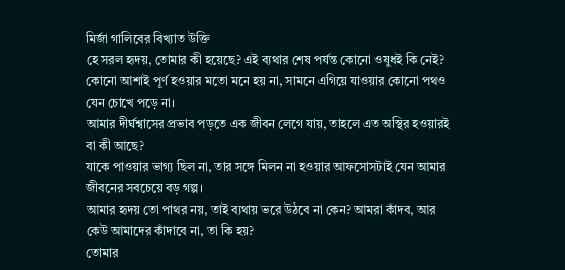মির্জা গালিবের বিখ্যাত উক্তি
হে সরল হৃদয়, তোমার কী হয়েছে? এই ব্যথার শেষ পর্যন্ত কোনো ওষুধই কি নেই?
কোনো আশাই পূর্ণ হওয়ার মতো মনে হয় না, সামনে এগিয়ে যাওয়ার কোনো পথও যেন চোখে পড়ে না।
আমার দীর্ঘশ্বাসের প্রভাব পড়তে এক জীবন লেগে যায়, তাহলে এত অস্থির হওয়ারই বা কী আছে?
যাকে পাওয়ার ভাগ্য ছিল না, তার সঙ্গে মিলন না হওয়ার আফসোসটাই যেন আমার জীবনের সবচেয়ে বড় গল্প।
আমার হৃদয় তো পাথর নয়, তাই ব্যথায় ভরে উঠবে না কেন? আমরা কাঁদব, আর কেউ আমাদের কাঁদাবে না, তা কি হয়?
তোমার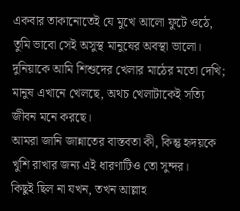একবার তাকানোতেই যে মুখে আলো ফুটে ওঠে, তুমি ভাবো সেই অসুস্থ মানুষের অবস্থা ভালো।
দুনিয়াকে আমি শিশুদের খেলার মাঠের মতো দেখি; মানুষ এখানে খেলছে, অথচ খেলাটাকেই সত্যি জীবন মনে করছে।
আমরা জানি জান্নাতের বাস্তবতা কী, কিন্তু হৃদয়কে খুশি রাখার জন্য এই ধারণাটিও তো সুন্দর।
কিছুই ছিল না যখন, তখন আল্লাহ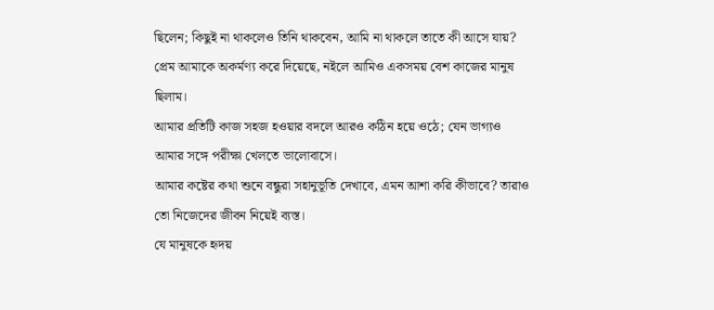ছিলেন; কিছুই না থাকলেও তিনি থাকবেন, আমি না থাকলে তাতে কী আসে যায়?
প্রেম আমাকে অকর্মণ্য করে দিয়েছে, নইলে আমিও একসময় বেশ কাজের মানুষ ছিলাম।
আমার প্রতিটি কাজ সহজ হওয়ার বদলে আরও কঠিন হয়ে ওঠে; যেন ভাগ্যও আমার সঙ্গে পরীক্ষা খেলতে ভালোবাসে।
আমার কষ্টের কথা শুনে বন্ধুরা সহানুভূতি দেখাবে, এমন আশা করি কীভাবে? তারাও তো নিজেদের জীবন নিয়েই ব্যস্ত।
যে মানুষকে হৃদয়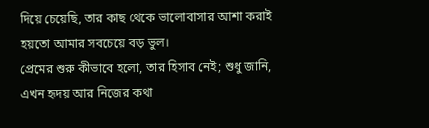দিয়ে চেয়েছি, তার কাছ থেকে ভালোবাসার আশা করাই হয়তো আমার সবচেয়ে বড় ভুল।
প্রেমের শুরু কীভাবে হলো, তার হিসাব নেই; শুধু জানি, এখন হৃদয় আর নিজের কথা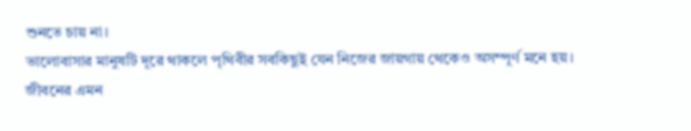শুনতে চায় না।
ভালোবাসার মানুষটি দূরে থাকলে পৃথিবীর সবকিছুই যেন নিজের জায়গায় থেকেও অসম্পূর্ণ মনে হয়।
জীবনের এমন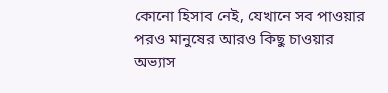কোনো হিসাব নেই, যেখানে সব পাওয়ার পরও মানুষের আরও কিছু চাওয়ার অভ্যাস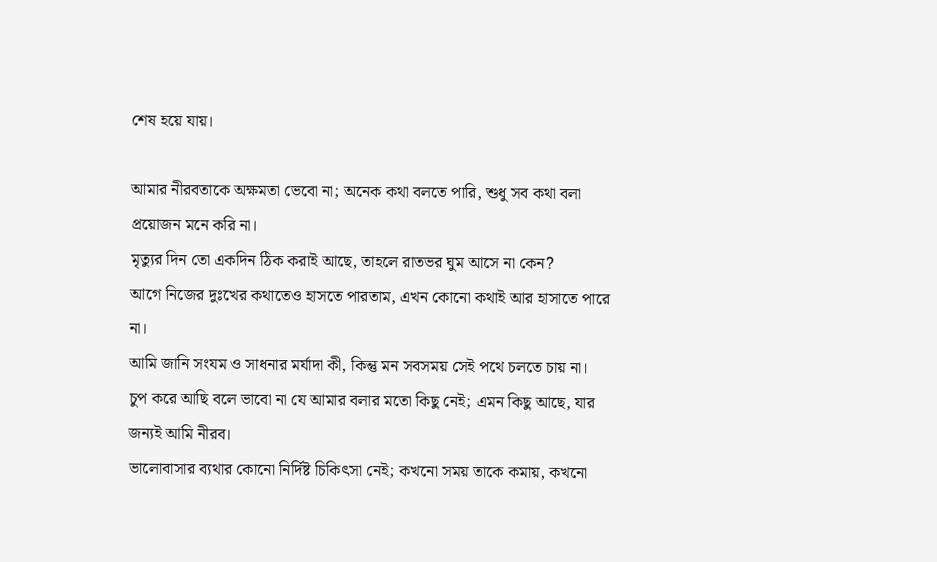শেষ হয়ে যায়।

আমার নীরবতাকে অক্ষমতা ভেবো না; অনেক কথা বলতে পারি, শুধু সব কথা বলা প্রয়োজন মনে করি না।
মৃত্যুর দিন তো একদিন ঠিক করাই আছে, তাহলে রাতভর ঘুম আসে না কেন?
আগে নিজের দুঃখের কথাতেও হাসতে পারতাম, এখন কোনো কথাই আর হাসাতে পারে না।
আমি জানি সংযম ও সাধনার মর্যাদা কী, কিন্তু মন সবসময় সেই পথে চলতে চায় না।
চুপ করে আছি বলে ভাবো না যে আমার বলার মতো কিছু নেই; এমন কিছু আছে, যার জন্যই আমি নীরব।
ভালোবাসার ব্যথার কোনো নির্দিষ্ট চিকিৎসা নেই; কখনো সময় তাকে কমায়, কখনো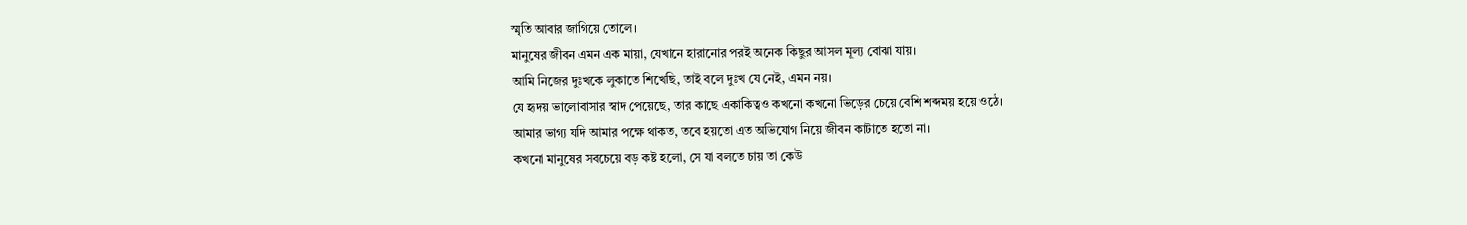স্মৃতি আবার জাগিয়ে তোলে।
মানুষের জীবন এমন এক মায়া, যেখানে হারানোর পরই অনেক কিছুর আসল মূল্য বোঝা যায়।
আমি নিজের দুঃখকে লুকাতে শিখেছি, তাই বলে দুঃখ যে নেই, এমন নয়।
যে হৃদয় ভালোবাসার স্বাদ পেয়েছে, তার কাছে একাকিত্বও কখনো কখনো ভিড়ের চেয়ে বেশি শব্দময় হয়ে ওঠে।
আমার ভাগ্য যদি আমার পক্ষে থাকত, তবে হয়তো এত অভিযোগ নিয়ে জীবন কাটাতে হতো না।
কখনো মানুষের সবচেয়ে বড় কষ্ট হলো, সে যা বলতে চায় তা কেউ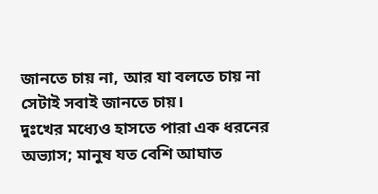জানতে চায় না, আর যা বলতে চায় না সেটাই সবাই জানতে চায়।
দুঃখের মধ্যেও হাসতে পারা এক ধরনের অভ্যাস; মানুষ যত বেশি আঘাত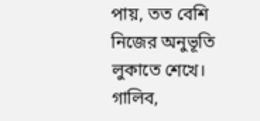পায়, তত বেশি নিজের অনুভূতি লুকাতে শেখে।
গালিব,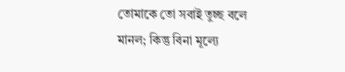তোমাকে তো সবাই তুচ্ছ বলে মানল; কিন্তু বিনা মূল্যে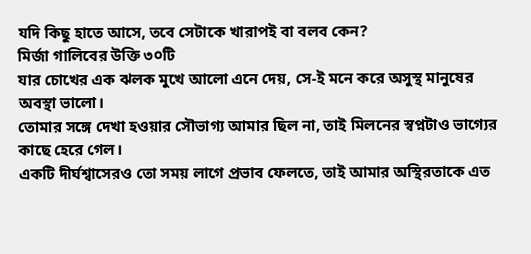যদি কিছু হাতে আসে, তবে সেটাকে খারাপই বা বলব কেন?
মির্জা গালিবের উক্তি ৩০টি
যার চোখের এক ঝলক মুখে আলো এনে দেয়, সে-ই মনে করে অসুস্থ মানুষের অবস্থা ভালো।
তোমার সঙ্গে দেখা হওয়ার সৌভাগ্য আমার ছিল না, তাই মিলনের স্বপ্নটাও ভাগ্যের কাছে হেরে গেল।
একটি দীর্ঘশ্বাসেরও তো সময় লাগে প্রভাব ফেলতে, তাই আমার অস্থিরতাকে এত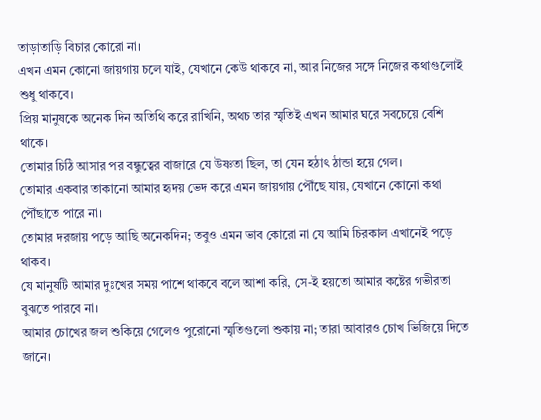তাড়াতাড়ি বিচার কোরো না।
এখন এমন কোনো জায়গায় চলে যাই, যেখানে কেউ থাকবে না, আর নিজের সঙ্গে নিজের কথাগুলোই শুধু থাকবে।
প্রিয় মানুষকে অনেক দিন অতিথি করে রাখিনি, অথচ তার স্মৃতিই এখন আমার ঘরে সবচেয়ে বেশি থাকে।
তোমার চিঠি আসার পর বন্ধুত্বের বাজারে যে উষ্ণতা ছিল, তা যেন হঠাৎ ঠান্ডা হয়ে গেল।
তোমার একবার তাকানো আমার হৃদয় ভেদ করে এমন জায়গায় পৌঁছে যায়, যেখানে কোনো কথা পৌঁছাতে পারে না।
তোমার দরজায় পড়ে আছি অনেকদিন; তবুও এমন ভাব কোরো না যে আমি চিরকাল এখানেই পড়ে থাকব।
যে মানুষটি আমার দুঃখের সময় পাশে থাকবে বলে আশা করি, সে-ই হয়তো আমার কষ্টের গভীরতা বুঝতে পারবে না।
আমার চোখের জল শুকিয়ে গেলেও পুরোনো স্মৃতিগুলো শুকায় না; তারা আবারও চোখ ভিজিয়ে দিতে জানে।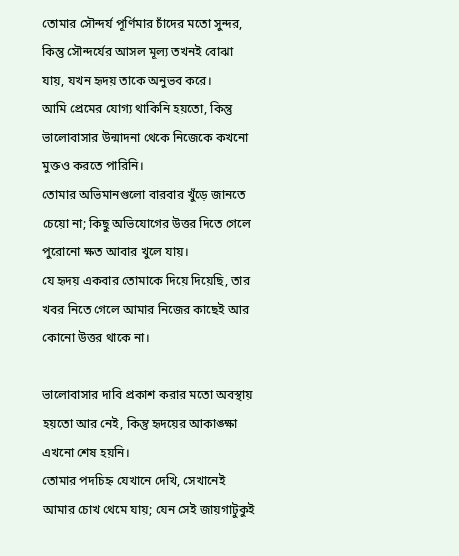তোমার সৌন্দর্য পূর্ণিমার চাঁদের মতো সুন্দর, কিন্তু সৌন্দর্যের আসল মূল্য তখনই বোঝা যায়, যখন হৃদয় তাকে অনুভব করে।
আমি প্রেমের যোগ্য থাকিনি হয়তো, কিন্তু ভালোবাসার উন্মাদনা থেকে নিজেকে কখনো মুক্তও করতে পারিনি।
তোমার অভিমানগুলো বারবার খুঁড়ে জানতে চেয়ো না; কিছু অভিযোগের উত্তর দিতে গেলে পুরোনো ক্ষত আবার খুলে যায়।
যে হৃদয় একবার তোমাকে দিয়ে দিয়েছি, তার খবর নিতে গেলে আমার নিজের কাছেই আর কোনো উত্তর থাকে না।

ভালোবাসার দাবি প্রকাশ করার মতো অবস্থায় হয়তো আর নেই, কিন্তু হৃদয়ের আকাঙ্ক্ষা এখনো শেষ হয়নি।
তোমার পদচিহ্ন যেখানে দেখি, সেখানেই আমার চোখ থেমে যায়; যেন সেই জায়গাটুকুই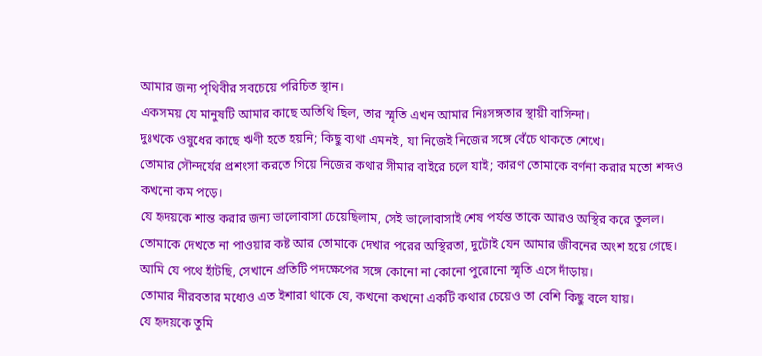আমার জন্য পৃথিবীর সবচেয়ে পরিচিত স্থান।
একসময় যে মানুষটি আমার কাছে অতিথি ছিল, তার স্মৃতি এখন আমার নিঃসঙ্গতার স্থায়ী বাসিন্দা।
দুঃখকে ওষুধের কাছে ঋণী হতে হয়নি; কিছু ব্যথা এমনই, যা নিজেই নিজের সঙ্গে বেঁচে থাকতে শেখে।
তোমার সৌন্দর্যের প্রশংসা করতে গিয়ে নিজের কথার সীমার বাইরে চলে যাই; কারণ তোমাকে বর্ণনা করার মতো শব্দও কখনো কম পড়ে।
যে হৃদয়কে শান্ত করার জন্য ভালোবাসা চেয়েছিলাম, সেই ভালোবাসাই শেষ পর্যন্ত তাকে আরও অস্থির করে তুলল।
তোমাকে দেখতে না পাওয়ার কষ্ট আর তোমাকে দেখার পরের অস্থিরতা, দুটোই যেন আমার জীবনের অংশ হয়ে গেছে।
আমি যে পথে হাঁটছি, সেখানে প্রতিটি পদক্ষেপের সঙ্গে কোনো না কোনো পুরোনো স্মৃতি এসে দাঁড়ায়।
তোমার নীরবতার মধ্যেও এত ইশারা থাকে যে, কখনো কখনো একটি কথার চেয়েও তা বেশি কিছু বলে যায়।
যে হৃদয়কে তুমি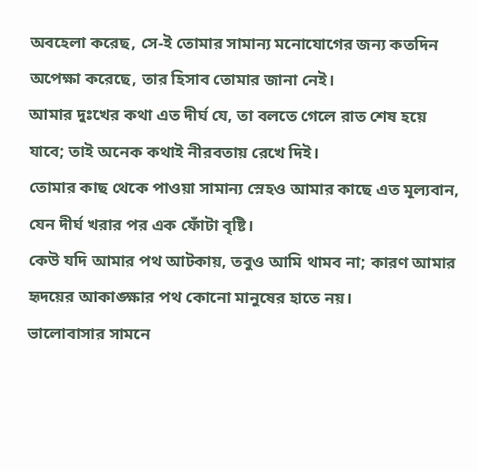অবহেলা করেছ, সে-ই তোমার সামান্য মনোযোগের জন্য কতদিন অপেক্ষা করেছে, তার হিসাব তোমার জানা নেই।
আমার দুঃখের কথা এত দীর্ঘ যে, তা বলতে গেলে রাত শেষ হয়ে যাবে; তাই অনেক কথাই নীরবতায় রেখে দিই।
তোমার কাছ থেকে পাওয়া সামান্য স্নেহও আমার কাছে এত মূল্যবান, যেন দীর্ঘ খরার পর এক ফোঁটা বৃষ্টি।
কেউ যদি আমার পথ আটকায়, তবুও আমি থামব না; কারণ আমার হৃদয়ের আকাঙ্ক্ষার পথ কোনো মানুষের হাতে নয়।
ভালোবাসার সামনে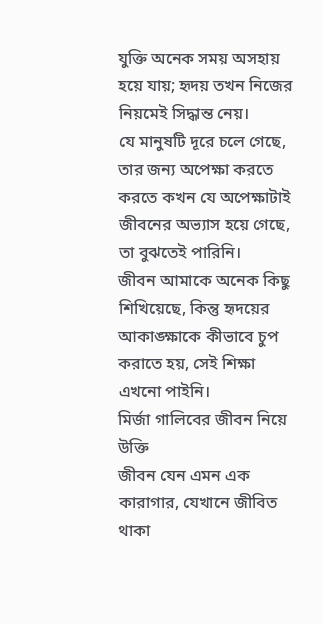যুক্তি অনেক সময় অসহায় হয়ে যায়; হৃদয় তখন নিজের নিয়মেই সিদ্ধান্ত নেয়।
যে মানুষটি দূরে চলে গেছে, তার জন্য অপেক্ষা করতে করতে কখন যে অপেক্ষাটাই জীবনের অভ্যাস হয়ে গেছে, তা বুঝতেই পারিনি।
জীবন আমাকে অনেক কিছু শিখিয়েছে, কিন্তু হৃদয়ের আকাঙ্ক্ষাকে কীভাবে চুপ করাতে হয়, সেই শিক্ষা এখনো পাইনি।
মির্জা গালিবের জীবন নিয়ে উক্তি
জীবন যেন এমন এক কারাগার, যেখানে জীবিত থাকা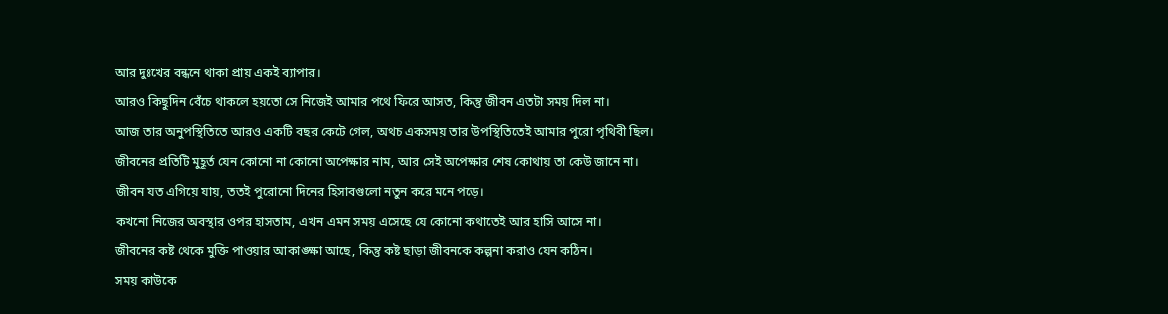আর দুঃখের বন্ধনে থাকা প্রায় একই ব্যাপার।
আরও কিছুদিন বেঁচে থাকলে হয়তো সে নিজেই আমার পথে ফিরে আসত, কিন্তু জীবন এতটা সময় দিল না।
আজ তার অনুপস্থিতিতে আরও একটি বছর কেটে গেল, অথচ একসময় তার উপস্থিতিতেই আমার পুরো পৃথিবী ছিল।
জীবনের প্রতিটি মুহূর্ত যেন কোনো না কোনো অপেক্ষার নাম, আর সেই অপেক্ষার শেষ কোথায় তা কেউ জানে না।
জীবন যত এগিয়ে যায়, ততই পুরোনো দিনের হিসাবগুলো নতুন করে মনে পড়ে।
কখনো নিজের অবস্থার ওপর হাসতাম, এখন এমন সময় এসেছে যে কোনো কথাতেই আর হাসি আসে না।
জীবনের কষ্ট থেকে মুক্তি পাওয়ার আকাঙ্ক্ষা আছে, কিন্তু কষ্ট ছাড়া জীবনকে কল্পনা করাও যেন কঠিন।
সময় কাউকে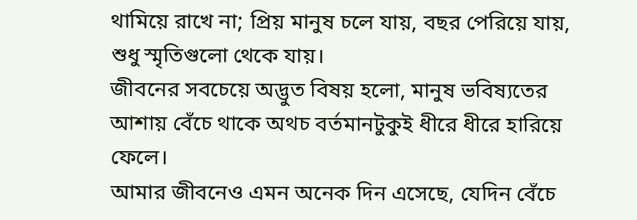থামিয়ে রাখে না; প্রিয় মানুষ চলে যায়, বছর পেরিয়ে যায়, শুধু স্মৃতিগুলো থেকে যায়।
জীবনের সবচেয়ে অদ্ভুত বিষয় হলো, মানুষ ভবিষ্যতের আশায় বেঁচে থাকে অথচ বর্তমানটুকুই ধীরে ধীরে হারিয়ে ফেলে।
আমার জীবনেও এমন অনেক দিন এসেছে, যেদিন বেঁচে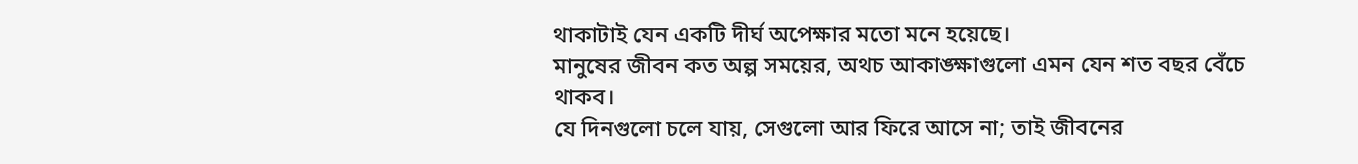থাকাটাই যেন একটি দীর্ঘ অপেক্ষার মতো মনে হয়েছে।
মানুষের জীবন কত অল্প সময়ের, অথচ আকাঙ্ক্ষাগুলো এমন যেন শত বছর বেঁচে থাকব।
যে দিনগুলো চলে যায়, সেগুলো আর ফিরে আসে না; তাই জীবনের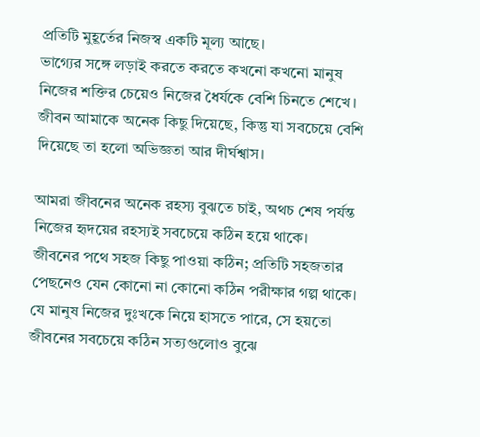প্রতিটি মুহূর্তের নিজস্ব একটি মূল্য আছে।
ভাগ্যের সঙ্গে লড়াই করতে করতে কখনো কখনো মানুষ নিজের শক্তির চেয়েও নিজের ধৈর্যকে বেশি চিনতে শেখে।
জীবন আমাকে অনেক কিছু দিয়েছে, কিন্তু যা সবচেয়ে বেশি দিয়েছে তা হলো অভিজ্ঞতা আর দীর্ঘশ্বাস।

আমরা জীবনের অনেক রহস্য বুঝতে চাই, অথচ শেষ পর্যন্ত নিজের হৃদয়ের রহস্যই সবচেয়ে কঠিন হয়ে থাকে।
জীবনের পথে সহজ কিছু পাওয়া কঠিন; প্রতিটি সহজতার পেছনেও যেন কোনো না কোনো কঠিন পরীক্ষার গল্প থাকে।
যে মানুষ নিজের দুঃখকে নিয়ে হাসতে পারে, সে হয়তো জীবনের সবচেয়ে কঠিন সত্যগুলোও বুঝে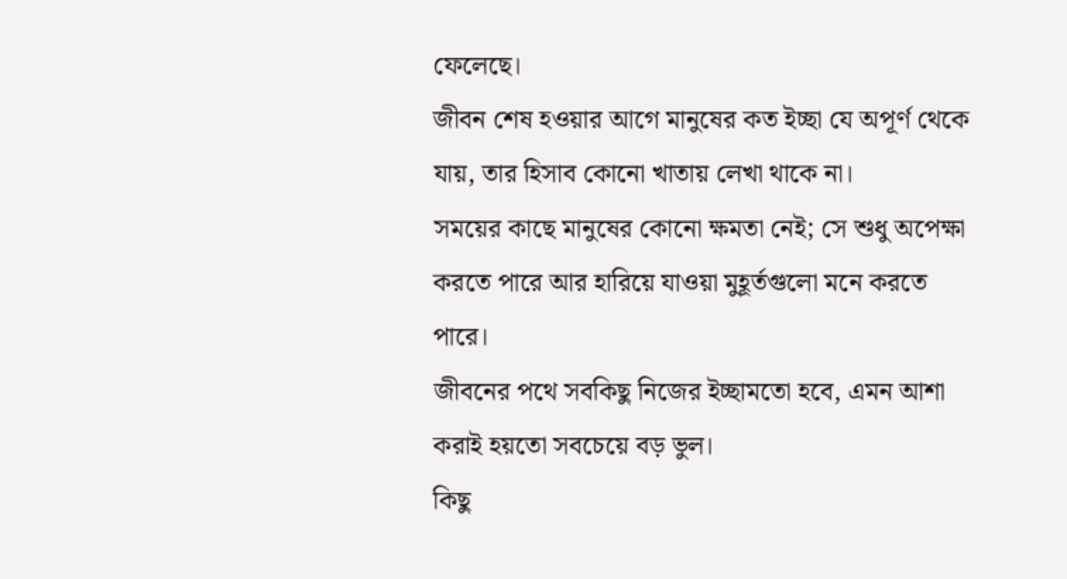ফেলেছে।
জীবন শেষ হওয়ার আগে মানুষের কত ইচ্ছা যে অপূর্ণ থেকে যায়, তার হিসাব কোনো খাতায় লেখা থাকে না।
সময়ের কাছে মানুষের কোনো ক্ষমতা নেই; সে শুধু অপেক্ষা করতে পারে আর হারিয়ে যাওয়া মুহূর্তগুলো মনে করতে পারে।
জীবনের পথে সবকিছু নিজের ইচ্ছামতো হবে, এমন আশা করাই হয়তো সবচেয়ে বড় ভুল।
কিছু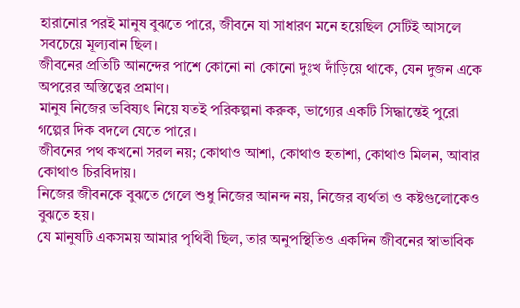হারানোর পরই মানুষ বুঝতে পারে, জীবনে যা সাধারণ মনে হয়েছিল সেটিই আসলে সবচেয়ে মূল্যবান ছিল।
জীবনের প্রতিটি আনন্দের পাশে কোনো না কোনো দুঃখ দাঁড়িয়ে থাকে, যেন দুজন একে অপরের অস্তিত্বের প্রমাণ।
মানুষ নিজের ভবিষ্যৎ নিয়ে যতই পরিকল্পনা করুক, ভাগ্যের একটি সিদ্ধান্তেই পুরো গল্পের দিক বদলে যেতে পারে।
জীবনের পথ কখনো সরল নয়; কোথাও আশা, কোথাও হতাশা, কোথাও মিলন, আবার কোথাও চিরবিদায়।
নিজের জীবনকে বুঝতে গেলে শুধু নিজের আনন্দ নয়, নিজের ব্যর্থতা ও কষ্টগুলোকেও বুঝতে হয়।
যে মানুষটি একসময় আমার পৃথিবী ছিল, তার অনুপস্থিতিও একদিন জীবনের স্বাভাবিক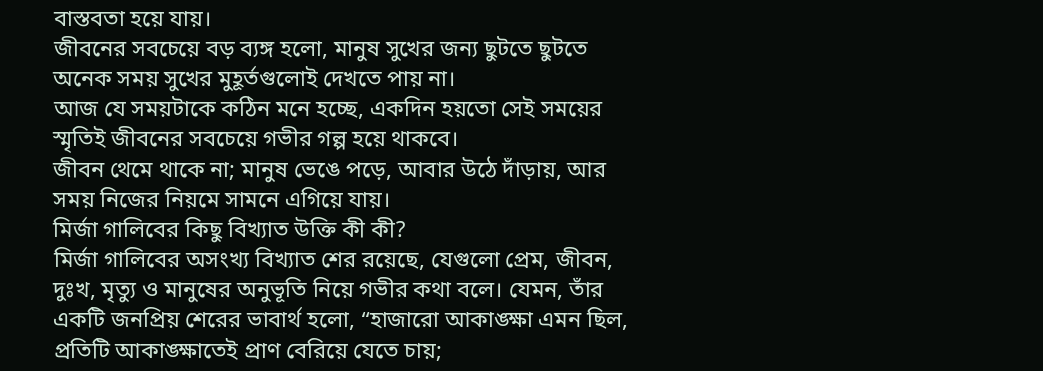বাস্তবতা হয়ে যায়।
জীবনের সবচেয়ে বড় ব্যঙ্গ হলো, মানুষ সুখের জন্য ছুটতে ছুটতে অনেক সময় সুখের মুহূর্তগুলোই দেখতে পায় না।
আজ যে সময়টাকে কঠিন মনে হচ্ছে, একদিন হয়তো সেই সময়ের স্মৃতিই জীবনের সবচেয়ে গভীর গল্প হয়ে থাকবে।
জীবন থেমে থাকে না; মানুষ ভেঙে পড়ে, আবার উঠে দাঁড়ায়, আর সময় নিজের নিয়মে সামনে এগিয়ে যায়।
মির্জা গালিবের কিছু বিখ্যাত উক্তি কী কী?
মির্জা গালিবের অসংখ্য বিখ্যাত শের রয়েছে, যেগুলো প্রেম, জীবন, দুঃখ, মৃত্যু ও মানুষের অনুভূতি নিয়ে গভীর কথা বলে। যেমন, তাঁর একটি জনপ্রিয় শেরের ভাবার্থ হলো, “হাজারো আকাঙ্ক্ষা এমন ছিল, প্রতিটি আকাঙ্ক্ষাতেই প্রাণ বেরিয়ে যেতে চায়;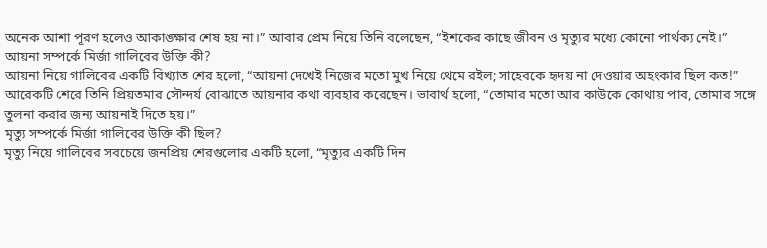অনেক আশা পূরণ হলেও আকাঙ্ক্ষার শেষ হয় না।” আবার প্রেম নিয়ে তিনি বলেছেন, “ইশকের কাছে জীবন ও মৃত্যুর মধ্যে কোনো পার্থক্য নেই।”
আয়না সম্পর্কে মির্জা গালিবের উক্তি কী?
আয়না নিয়ে গালিবের একটি বিখ্যাত শের হলো, “আয়না দেখেই নিজের মতো মুখ নিয়ে থেমে রইল; সাহেবকে হৃদয় না দেওয়ার অহংকার ছিল কত!” আরেকটি শেরে তিনি প্রিয়তমার সৌন্দর্য বোঝাতে আয়নার কথা ব্যবহার করেছেন। ভাবার্থ হলো, “তোমার মতো আর কাউকে কোথায় পাব, তোমার সঙ্গে তুলনা করার জন্য আয়নাই দিতে হয়।”
মৃত্যু সম্পর্কে মির্জা গালিবের উক্তি কী ছিল?
মৃত্যু নিয়ে গালিবের সবচেয়ে জনপ্রিয় শেরগুলোর একটি হলো, “মৃত্যুর একটি দিন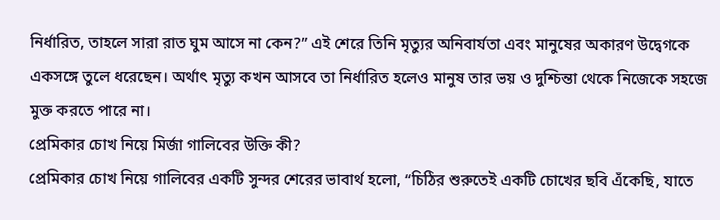নির্ধারিত, তাহলে সারা রাত ঘুম আসে না কেন?” এই শেরে তিনি মৃত্যুর অনিবার্যতা এবং মানুষের অকারণ উদ্বেগকে একসঙ্গে তুলে ধরেছেন। অর্থাৎ মৃত্যু কখন আসবে তা নির্ধারিত হলেও মানুষ তার ভয় ও দুশ্চিন্তা থেকে নিজেকে সহজে মুক্ত করতে পারে না।
প্রেমিকার চোখ নিয়ে মির্জা গালিবের উক্তি কী?
প্রেমিকার চোখ নিয়ে গালিবের একটি সুন্দর শেরের ভাবার্থ হলো, “চিঠির শুরুতেই একটি চোখের ছবি এঁকেছি, যাতে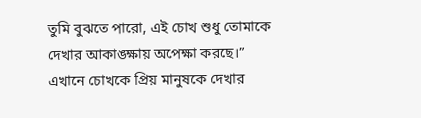তুমি বুঝতে পারো, এই চোখ শুধু তোমাকে দেখার আকাঙ্ক্ষায় অপেক্ষা করছে।” এখানে চোখকে প্রিয় মানুষকে দেখার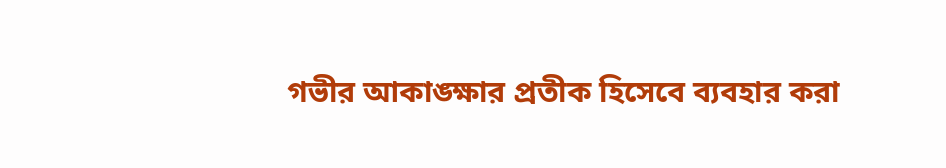গভীর আকাঙ্ক্ষার প্রতীক হিসেবে ব্যবহার করা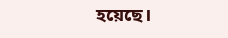হয়েছে।